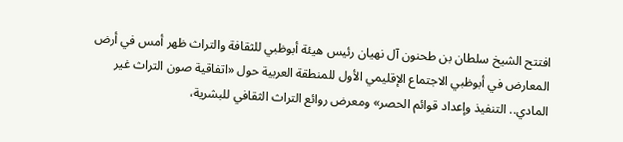افتتح الشيخ سلطان بن طحنون آل نهيان رئيس هيئة أبوظبي للثقافة والتراث ظهر أمس في أرض المعارض في أبوظبي الاجتماع الإقليمي الأول للمنطقة العربية حول «اتفاقية صون التراث غير المادي.. التنفيذ وإعداد قوائم الحصر» ومعرض روائع التراث الثقافي للبشرية،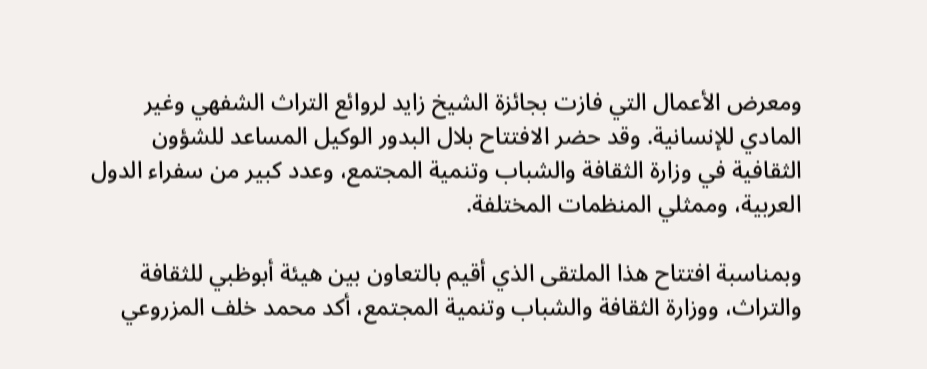ومعرض الأعمال التي فازت بجائزة الشيخ زايد لروائع التراث الشفهي وغير المادي للإنسانية. وقد حضر الافتتاح بلال البدور الوكيل المساعد للشؤون الثقافية في وزارة الثقافة والشباب وتنمية المجتمع، وعدد كبير من سفراء الدول العربية، وممثلي المنظمات المختلفة.

وبمناسبة افتتاح هذا الملتقى الذي أقيم بالتعاون بين هيئة أبوظبي للثقافة والتراث، ووزارة الثقافة والشباب وتنمية المجتمع، أكد محمد خلف المزروعي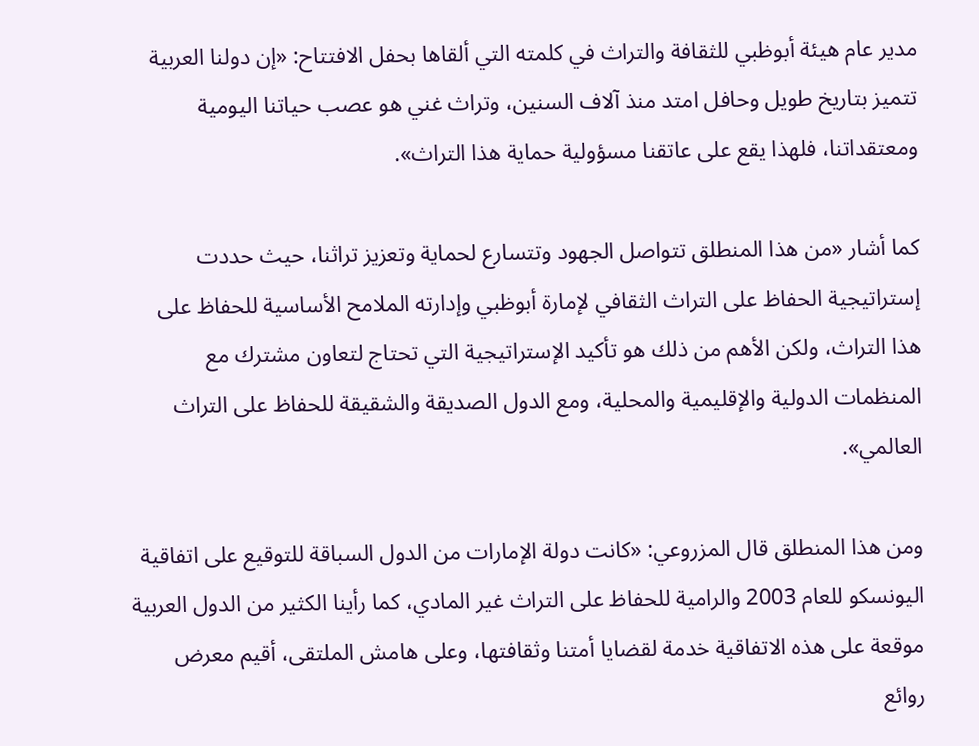مدير عام هيئة أبوظبي للثقافة والتراث في كلمته التي ألقاها بحفل الافتتاح: «إن دولنا العربية تتميز بتاريخ طويل وحافل امتد منذ آلاف السنين، وتراث غني هو عصب حياتنا اليومية ومعتقداتنا، فلهذا يقع على عاتقنا مسؤولية حماية هذا التراث».

كما أشار «من هذا المنطلق تتواصل الجهود وتتسارع لحماية وتعزيز تراثنا، حيث حددت إستراتيجية الحفاظ على التراث الثقافي لإمارة أبوظبي وإدارته الملامح الأساسية للحفاظ على هذا التراث، ولكن الأهم من ذلك هو تأكيد الإستراتيجية التي تحتاج لتعاون مشترك مع المنظمات الدولية والإقليمية والمحلية، ومع الدول الصديقة والشقيقة للحفاظ على التراث العالمي».

ومن هذا المنطلق قال المزروعي: «كانت دولة الإمارات من الدول السباقة للتوقيع على اتفاقية اليونسكو للعام 2003 والرامية للحفاظ على التراث غير المادي، كما رأينا الكثير من الدول العربية موقعة على هذه الاتفاقية خدمة لقضايا أمتنا وثقافتها، وعلى هامش الملتقى، أقيم معرض روائع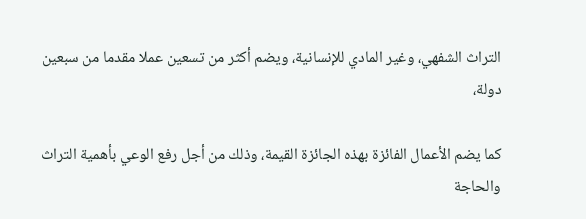التراث الشفهي، وغير المادي للإنسانية، ويضم أكثر من تسعين عملا مقدما من سبعين دولة،

كما يضم الأعمال الفائزة بهذه الجائزة القيمة، وذلك من أجل رفع الوعي بأهمية التراث والحاجة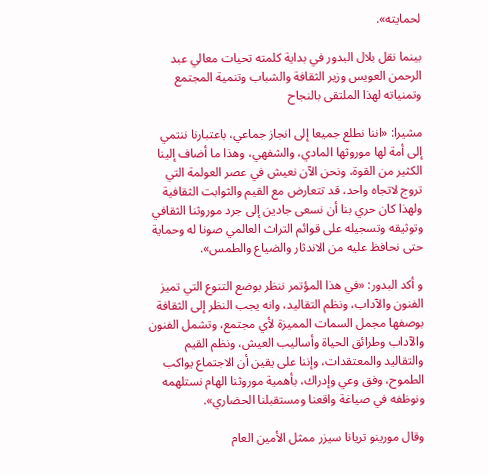لحمايته».

بينما نقل بلال البدور في بداية كلمته تحيات معالي عبد الرحمن العويس وزير الثقافة والشباب وتنمية المجتمع وتمنياته لهذا الملتقى بالنجاح

مشيرا: «اننا نطلع جميعا إلى انجاز جماعي، باعتبارنا ننتمي إلى أمة لها موروثها المادي، والشفهي، وهذا ما أضاف إلينا الكثير من القوة، ونحن الآن نعيش في عصر العولمة التي تروج لاتجاه واحد، قد تتعارض مع القيم والثوابت الثقافية ولهذا كان حري بنا أن نسعى جادين إلى جرد موروثنا الثقافي وتوثيقه وتسجيله على قوائم التراث العالمي صونا له وحماية حتى نحافظ عليه من الاندثار والضياع والطمس».

و أكد البدور: «في هذا المؤتمر ننظر بوضع التنوع التي تميز الفنون والآداب، ونظم التقاليد، وانه يجب النظر إلى الثقافة بوصفها مجمل السمات المميزة لأي مجتمع، وتشمل الفنون والآداب وطرائق الحياة وأساليب العيش، ونظم القيم والتقاليد والمعتقدات، وإننا على يقين أن الاجتماع يواكب الطموح، وفق وعي وإدراك، بأهمية موروثنا الهام نستلهمه ونوظفه في صياغة واقعنا ومستقبلنا الحضاري».

وقال مورينو تريانا سيزر ممثل الأمين العام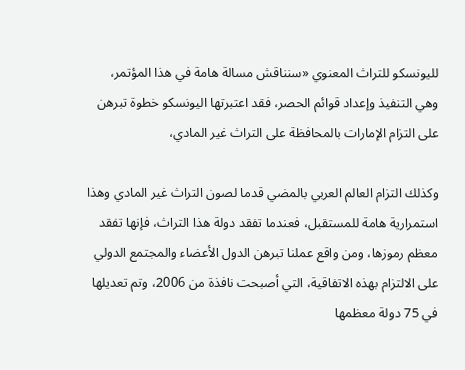لليونسكو للتراث المعنوي «سنناقش مسالة هامة في هذا المؤتمر، وهي التنفيذ وإعداد قوائم الحصر، فقد اعتبرتها اليونسكو خطوة تبرهن على التزام الإمارات بالمحافظة على التراث غير المادي،

وكذلك التزام العالم العربي بالمضي قدما لصون التراث غير المادي وهذا استمرارية هامة للمستقبل، فعندما تفقد دولة هذا التراث، فإنها تفقد معظم رموزها، ومن واقع عملنا تبرهن الدول الأعضاء والمجتمع الدولي على الالتزام بهذه الاتفاقية، التي أصبحت نافذة من 2006، وتم تعديلها في 75 دولة معظمها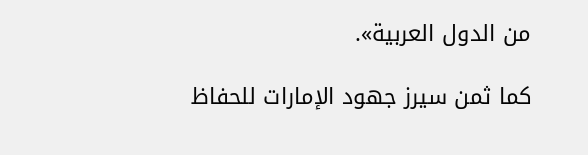من الدول العربية».

كما ثمن سيرز جهود الإمارات للحفاظ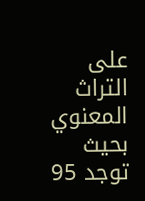على التراث المعنوي بحيث توجد 95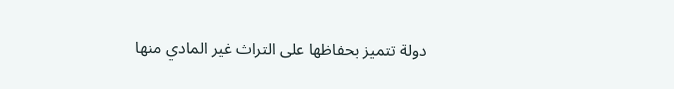دولة تتميز بحفاظها على التراث غير المادي منها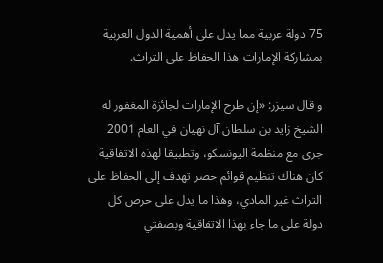75 دولة عربية مما يدل على أهمية الدول العربية بمشاركة الإمارات هذا الحفاظ على التراث.

و قال سيزر: «إن طرح الإمارات لجائزة المغفور له الشيخ زايد بن سلطان آل نهيان في العام 2001 جرى مع منظمة اليونسكو، وتطبيقا لهذه الاتفاقية كان هناك تنظيم قوائم حصر تهدف إلى الحفاظ على التراث غير المادي، وهذا ما يدل على حرص كل دولة على ما جاء بهذا الاتفاقية وبصفتي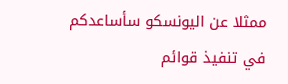ممثلا عن اليونسكو سأساعدكم في تنفيذ قوائم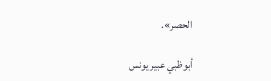الحصر».

أبوظبي عبير يونس